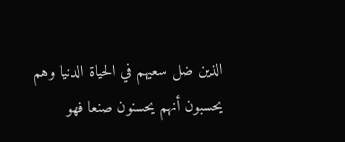الذين ضل سعيهم في الحياة الدنيا وهم يحسبون أنهم يحسنون صنعا فهو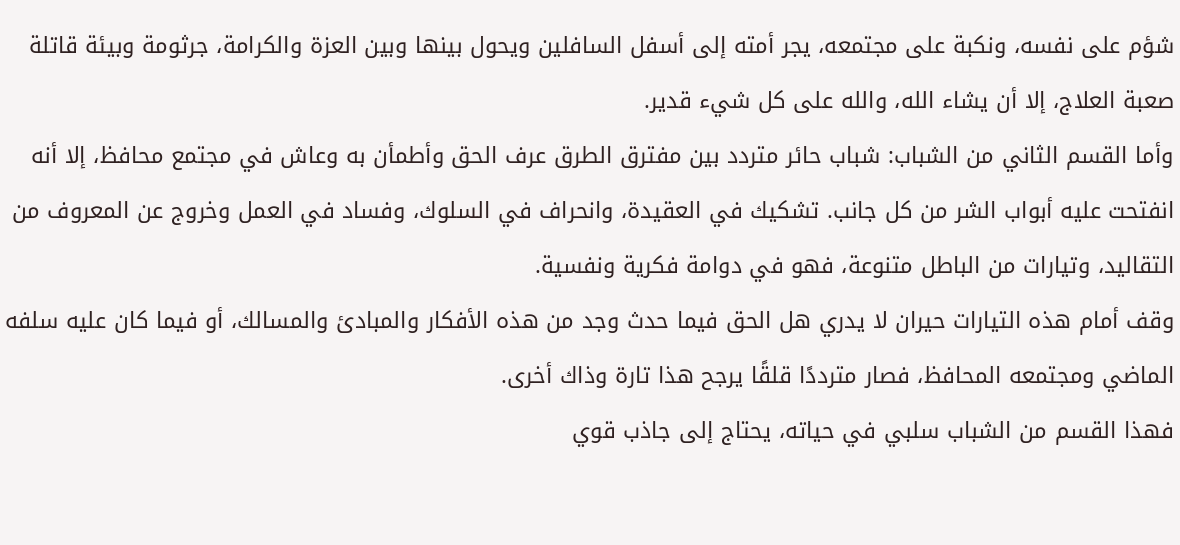شؤم على نفسه، ونكبة على مجتمعه، يجر أمته إلى أسفل السافلين ويحول بينها وبين العزة والكرامة، جرثومة وبيئة قاتلة صعبة العلاج، إلا أن يشاء الله، والله على كل شيء قدير.
وأما القسم الثاني من الشباب: شباب حائر متردد بين مفترق الطرق عرف الحق وأطمأن به وعاش في مجتمع محافظ، إلا أنه انفتحت عليه أبواب الشر من كل جانب. تشكيك في العقيدة، وانحراف في السلوك، وفساد في العمل وخروج عن المعروف من التقاليد، وتيارات من الباطل متنوعة، فهو في دوامة فكرية ونفسية.
وقف أمام هذه التيارات حيران لا يدري هل الحق فيما حدث وجد من هذه الأفكار والمبادئ والمسالك، أو فيما كان عليه سلفه الماضي ومجتمعه المحافظ، فصار مترددًا قلقًا يرجح هذا تارة وذاك أخرى.
فهذا القسم من الشباب سلبي في حياته، يحتاج إلى جاذب قوي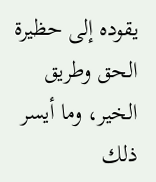يقوده إلى حظيرة الحق وطريق الخير، وما أيسر ذلك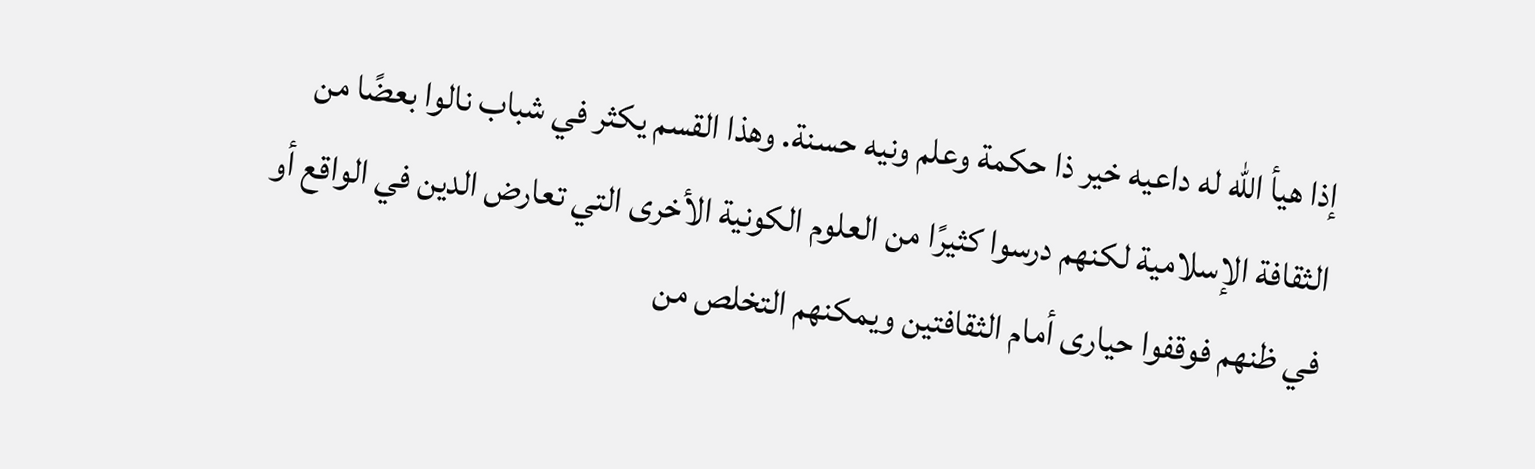إذا هيأ الله له داعيه خير ذا حكمة وعلم ونيه حسنة. وهذا القسم يكثر في شباب نالوا بعضًا من الثقافة الإسلامية لكنهم درسوا كثيرًا من العلوم الكونية الأخرى التي تعارض الدين في الواقع أو في ظنهم فوقفوا حيارى أمام الثقافتين ويمكنهم التخلص من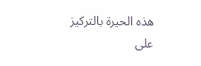هذه الحيرة بالتركيز على